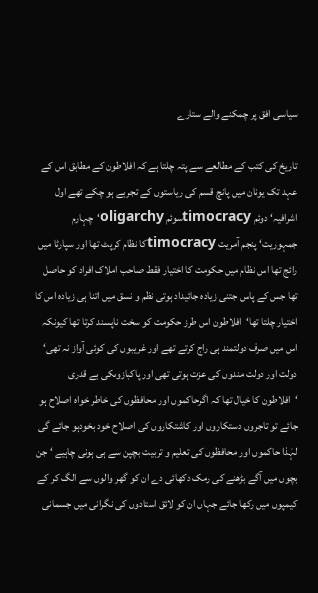سیاسی افق پر چمکنے والے ستارے

تاریخ کی کتب کے مطالعے سے پتہ چلتا ہے کہ افلاطون کے مطابق اس کے عہد تک یونان میں پانچ قسم کی ریاستوں کے تجربے ہو چکے تھے اول اشرافیہ‘ دوئم timocracyسوئم oligarchy‘چہارم جمہوریت‘ پنجم آمریت timocracyکا نظام کرپٹ تھا اور سپارٹا میں رائج تھا اس نظام میں حکومت کا اختیار فقط صاحب املاک افراد کو حاصل تھا جس کے پاس جتنی زیادہ جائیداد ہوتی نظم و نسق میں اتنا ہی زیادہ اس کا اختیار چلتا تھا‘افلاطون اس طرز حکومت کو سخت ناپسند کرتا تھا کیونکہ اس میں صرف دولتمند ہی راج کرتے تھے اور غریبوں کی کوئی آواز نہ تھی‘ دولت اور دولت مندوں کی عزت ہوتی تھی اور پاکبازوںکی بے قدری ‘افلاطون کا خیال تھا کہ اگرحاکموں اور محافظوں کی خاطر خواہ اصلاح ہو جائے تو تاجروں دستکاروں اور کاشتکاروں کی اصلاح خود بخودہو جائے گی لہٰذا حاکموں اور محافظوں کی تعلیم و تربیت بچپن سے ہی ہونی چاہیے ‘ جن بچوں میں آگے بڑھنے کی رمک دکھائی دے ان کو گھر والوں سے الگ کر کے کیمپوں میں رکھا جائے جہاں ان کو لائق استادوں کی نگرانی میں جسمانی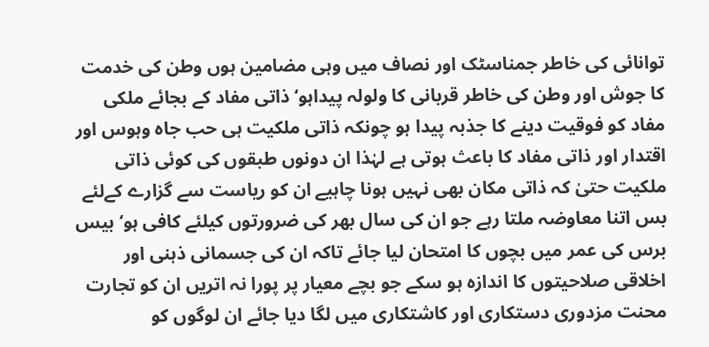توانائی کی خاطر جمناسٹک اور نصاف میں وہی مضامین ہوں وطن کی خدمت کا جوش اور وطن کی خاطر قربانی کا ولولہ پیداہو‘ ذاتی مفاد کے بجائے ملکی مفاد کو فوقیت دینے کا جذبہ پیدا ہو چونکہ ذاتی ملکیت ہی حب جاہ وہوس اور اقتدار اور ذاتی مفاد کا باعث ہوتی ہے لہٰذا ان دونوں طبقوں کی کوئی ذاتی ملکیت حتیٰ کہ ذاتی مکان بھی نہیں ہونا چاہیے ان کو ریاست سے گزارے کےلئے بس اتنا معاوضہ ملتا رہے جو ان کی سال بھر کی ضرورتوں کیلئے کافی ہو‘ بیس برس کی عمر میں بچوں کا امتحان لیا جائے تاکہ ان کی جسمانی ذہنی اور اخلاقی صلاحیتوں کا اندازہ ہو سکے جو بچے معیار پر پورا نہ اتریں ان کو تجارت محنت مزدوری دستکاری اور کاشتکاری میں لگا دیا جائے ان لوگوں کو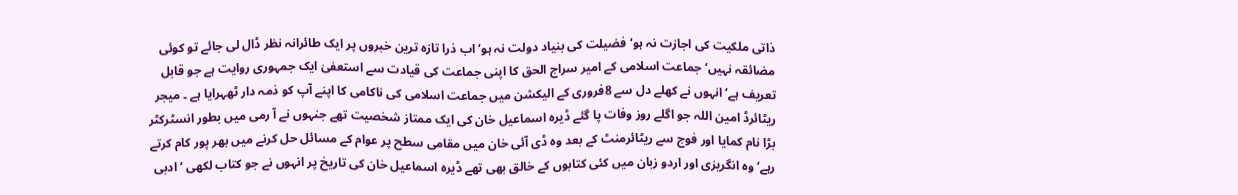ذاتی ملکیت کی اجازت نہ ہو‘ فضیلت کی بنیاد دولت نہ ہو‘ اب ذرا تازہ ترین خبروں پر ایک طائرانہ نظر ڈال لی جائے تو کوئی مضائقہ نہیں‘ جماعت اسلامی کے امیر سراج الحق کا اپنی جماعت کی قیادت سے استعفیٰ ایک جمہوری روایت ہے جو قابل تعریف ہے‘ انہوں نے کھلے دل سے 8فروری کے الیکشن میں جماعت اسلامی کی ناکامی کا اپنے آپ کو ذمہ دار ٹھہرایا ہے ۔ میجر ریٹائرڈ امین اللہ جو اگلے روز وفات پا گئے ڈیرہ اسماعیل خان کی ایک ممتاز شخصیت تھے جنہوں نے آ رمی میں بطور انسٹرکٹر بڑا نام کمایا اور فوج سے ریٹائرمنٹ کے بعد وہ ڈی آئی خان میں مقامی سطح پر عوام کے مسائل حل کرنے میں بھر پور کام کرتے رہے‘ وہ انگریزی اور اردو زبان میں کئی کتابوں کے خالق بھی تھے ڈیرہ اسماعیل خان کی تاریخ پر انہوں نے جو کتاب لکھی ‘ ادبی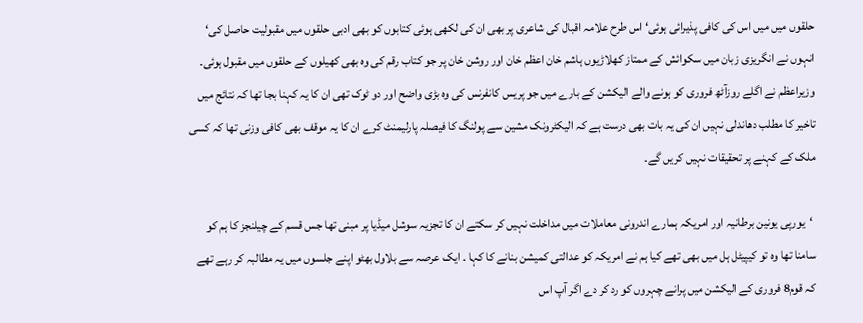حلقوں میں میں اس کی کافی پذیرائی ہوئی‘ اس طرح علامہ اقبال کی شاعری پر بھی ان کی لکھی ہوئی کتابوں کو بھی ادبی حلقوں میں مقبولیت حاصل کی‘ انہوں نے انگریزی زبان میں سکوائش کے ممتاز کھلاڑیوں ہاشم خان اعظم خان اور روشن خان پر جو کتاب رقم کی وہ بھی کھیلوں کے حلقوں میں مقبول ہوئی۔ وزیراعظم نے اگلے روزآٹھ فروری کو ہونے والے الیکشن کے بارے میں جو پریس کانفرنس کی وہ بڑی واضح اور دو ٹوک تھی ان کا یہ کہنا بجا تھا کہ نتائج میں تاخیر کا مطلب دھاندلی نہیں ان کی یہ بات بھی درست ہے کہ الیکٹرونک مشین سے پولنگ کا فیصلہ پارلیمنٹ کرے ان کا یہ موقف بھی کافی وزنی تھا کہ کسی ملک کے کہنے پر تحقیقات نہیں کریں گے۔

 ‘یورپی یونین برطانیہ اور امریکہ ہمارے اندرونی معاملات میں مداخلت نہیں کر سکتے ان کا تجزیہ سوشل میڈیا پر مبنی تھا جس قسم کے چیلنجز کا ہم کو سامنا تھا وہ تو کیپیٹل ہل میں بھی تھے کیا ہم نے امریکہ کو عدالتی کمیشن بنانے کا کہا ۔ ایک عرصہ سے بلاول بھٹو اپنے جلسوں میں یہ مطالبہ کر رہے تھے کہ قوم8 فروری کے الیکشن میں پرانے چہروں کو رد کر دے اگر آپ اس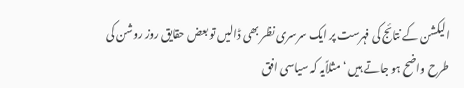الیکشن کے نتائج کی فہرست پر ایک سرسری نظر بھی ڈالیں تو بعض حقایق روز روشن کی طرح واضح ہو جاتے ہیں ‘مثلاًیہ کہ سیاسی افق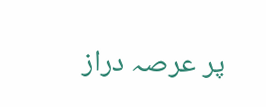پر عرصہ دراز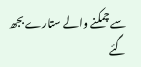سے چمکنے والے ستارے بجھ گئے